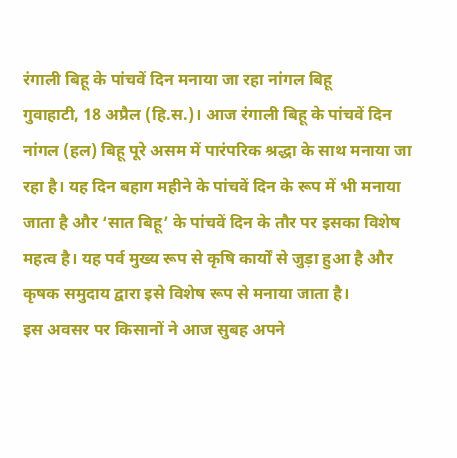रंगाली बिहू के पांचवें दिन मनाया जा रहा नांगल बिहू
गुवाहाटी, 18 अप्रैल (हि.स.)। आज रंगाली बिहू के पांचवें दिन नांगल (हल) बिहू पूरे असम में पारंपरिक श्रद्धा के साथ मनाया जा रहा है। यह दिन बहाग महीने के पांचवें दिन के रूप में भी मनाया जाता है और ‘सात बिहू’ के पांचवें दिन के तौर पर इसका विशेष महत्व है। यह पर्व मुख्य रूप से कृषि कार्यों से जुड़ा हुआ है और कृषक समुदाय द्वारा इसे विशेष रूप से मनाया जाता है।
इस अवसर पर किसानों ने आज सुबह अपने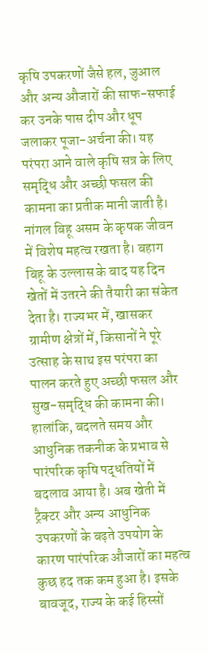कृषि उपकरणों जैसे हल, जुआल और अन्य औजारों की साफ-सफाई कर उनके पास दीप और धूप जलाकर पूजा-अर्चना की। यह परंपरा आने वाले कृषि सत्र के लिए समृद्धि और अच्छी फसल की कामना का प्रतीक मानी जाती है।
नांगल बिहू असम के कृषक जीवन में विशेष महत्व रखता है। बहाग बिहू के उल्लास के बाद यह दिन खेतों में उतरने की तैयारी का संकेत देता है। राज्यभर में, खासकर ग्रामीण क्षेत्रों में, किसानों ने पूरे उत्साह के साथ इस परंपरा का पालन करते हुए अच्छी फसल और सुख-समृद्धि की कामना की।
हालांकि, बदलते समय और आधुनिक तकनीक के प्रभाव से पारंपरिक कृषि पद्धतियों में बदलाव आया है। अब खेती में ट्रैक्टर और अन्य आधुनिक उपकरणों के बढ़ते उपयोग के कारण पारंपरिक औजारों का महत्व कुछ हद तक कम हुआ है। इसके बावजूद, राज्य के कई हिस्सों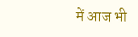में आज भी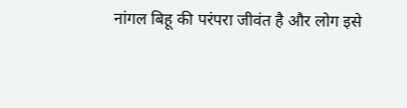नांगल बिहू की परंपरा जीवंत है और लोग इसे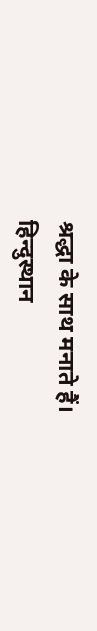श्रद्धा के साथ मनाते हैं।
हिन्दुस्थान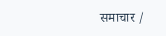समाचार /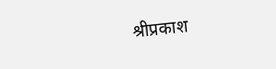श्रीप्रकाश